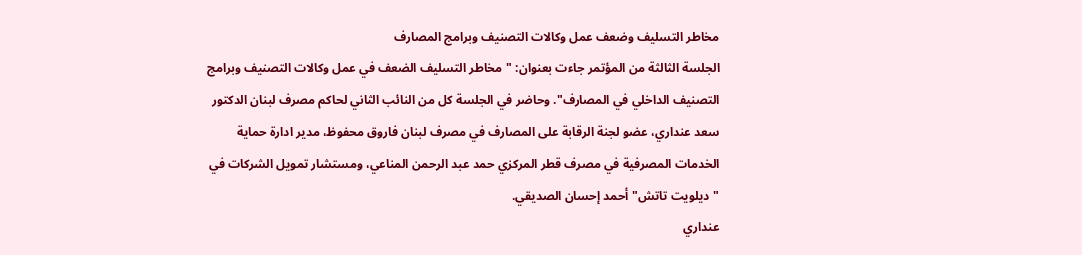مخاطر التسليف وضعف عمل وكالات التصنيف وبرامج المصارف
الجلسة الثالثة من المؤتمر جاءت بعنوان: "مخاطر التسليف الضعف في عمل وكالات التصنيف وبرامج التصنيف الداخلي في المصارف". وحاضر في الجلسة كل من النائب الثاني لحاكم مصرف لبنان الدكتور سعد عنداري، عضو لجنة الرقابة على المصارف في مصرف لبنان فاروق محفوظ، مدير ادارة حماية الخدمات المصرفية في مصرف قطر المركزي حمد عبد الرحمن المناعي، ومستشار تمويل الشركات في "ديلويت تاتش" أحمد إحسان الصديقي.
عنداري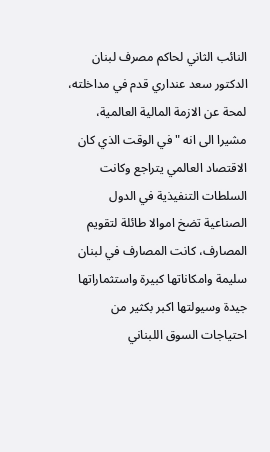النائب الثاني لحاكم مصرف لبنان الدكتور سعد عنداري قدم في مداخلته، لمحة عن الازمة المالية العالمية، مشيرا الى انه "في الوقت الذي كان الاقتصاد العالمي يتراجع وكانت السلطات التنفيذية في الدول الصناعية تضخ اموالا طائلة لتقويم المصارف، كانت المصارف في لبنان سليمة وامكاناتها كبيرة واستثماراتها جيدة وسيولتها اكبر بكثير من احتياجات السوق اللبناني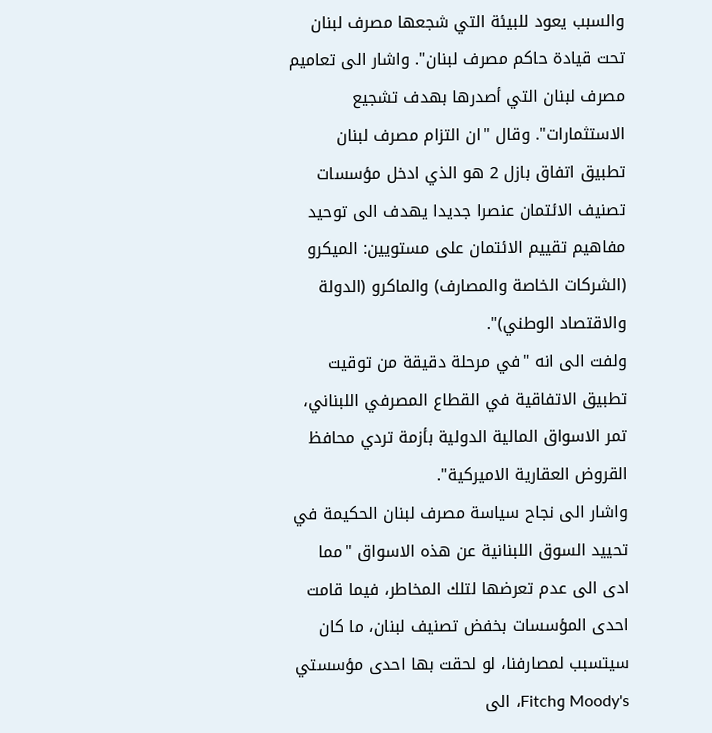والسبب يعود للبيئة التي شجعها مصرف لبنان تحت قيادة حاكم مصرف لبنان". واشار الى تعاميم مصرف لبنان التي أصدرها بهدف تشجيع الاستثمارات". وقال "ان التزام مصرف لبنان تطبيق اتفاق بازل 2 هو الذي ادخل مؤسسات تصنيف الائتمان عنصرا جديدا يهدف الى توحيد مفاهيم تقييم الائتمان على مستويين: الميكرو (الشركات الخاصة والمصارف) والماكرو (الدولة والاقتصاد الوطني)".
ولفت الى انه "في مرحلة دقيقة من توقيت تطبيق الاتفاقية في القطاع المصرفي اللبناني، تمر الاسواق المالية الدولية بأزمة تردي محافظ القروض العقارية الاميركية".
واشار الى نجاح سياسة مصرف لبنان الحكيمة في تحييد السوق اللبنانية عن هذه الاسواق "مما ادى الى عدم تعرضها لتلك المخاطر، فيما قامت احدى المؤسسات بخفض تصنيف لبنان، ما كان سيتسبب لمصارفنا، لو لحقت بها احدى مؤسستي Moody's وFitch، الى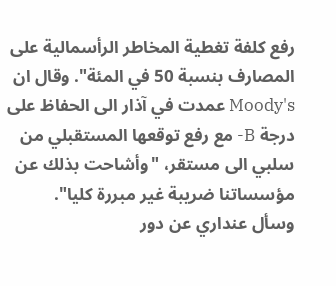رفع كلفة تغطية المخاطر الرأسمالية على المصارف بنسبة 50 في المئة". وقال ان Moody's عمدت في آذار الى الحفاظ على درجة B- مع رفع توقعها المستقبلي من سلبي الى مستقر، "وأشاحت بذلك عن مؤسساتنا ضريبة غير مبررة كليا".
وسأل عنداري عن دور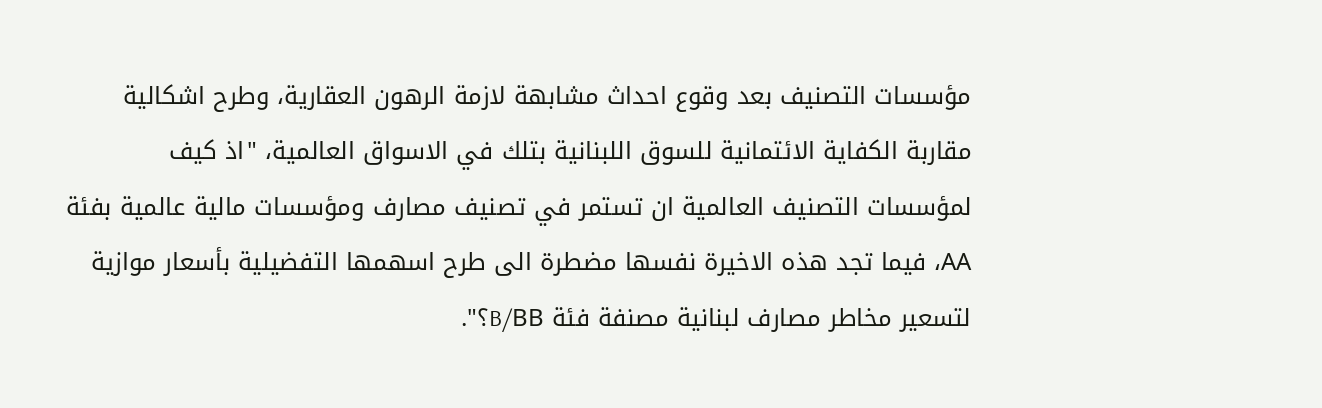مؤسسات التصنيف بعد وقوع احداث مشابهة لازمة الرهون العقارية، وطرح اشكالية مقاربة الكفاية الائتمانية للسوق اللبنانية بتلك في الاسواق العالمية، "اذ كيف لمؤسسات التصنيف العالمية ان تستمر في تصنيف مصارف ومؤسسات مالية عالمية بفئة AA، فيما تجد هذه الاخيرة نفسها مضطرة الى طرح اسهمها التفضيلية بأسعار موازية لتسعير مخاطر مصارف لبنانية مصنفة فئة B/BB؟".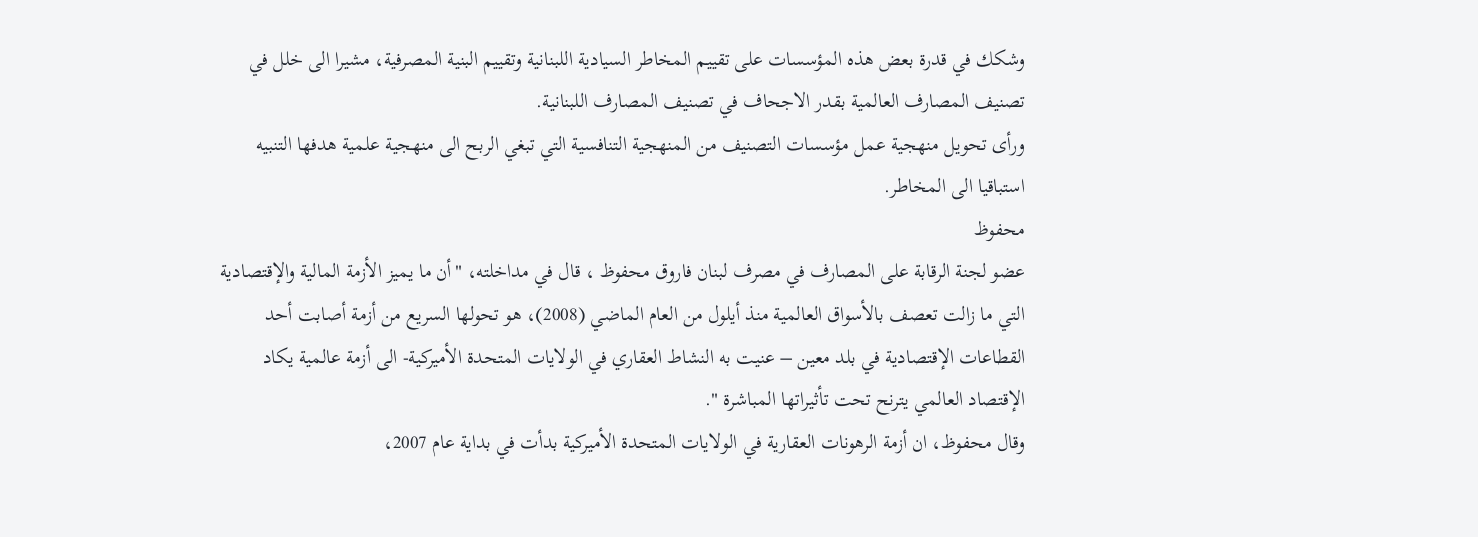وشكك في قدرة بعض هذه المؤسسات على تقييم المخاطر السيادية اللبنانية وتقييم البنية المصرفية، مشيرا الى خلل في تصنيف المصارف العالمية بقدر الاجحاف في تصنيف المصارف اللبنانية.
ورأى تحويل منهجية عمل مؤسسات التصنيف من المنهجية التنافسية التي تبغي الربح الى منهجية علمية هدفها التنبيه استباقيا الى المخاطر.
محفوظ
عضو لجنة الرقابة على المصارف في مصرف لبنان فاروق محفوظ ، قال في مداخلته، "أن ما يميز الأزمة المالية والإقتصادية التي ما زالت تعصف بالأسواق العالمية منذ أيلول من العام الماضي (2008)، هو تحولها السريع من أزمة أصابت أحد القطاعات الإقتصادية في بلد معين – عنيت به النشاط العقاري في الولايات المتحدة الأميركية- الى أزمة عالمية يكاد الإقتصاد العالمي يترنح تحت تأثيراتها المباشرة ".
وقال محفوظ، ان أزمة الرهونات العقارية في الولايات المتحدة الأميركية بدأت في بداية عام 2007،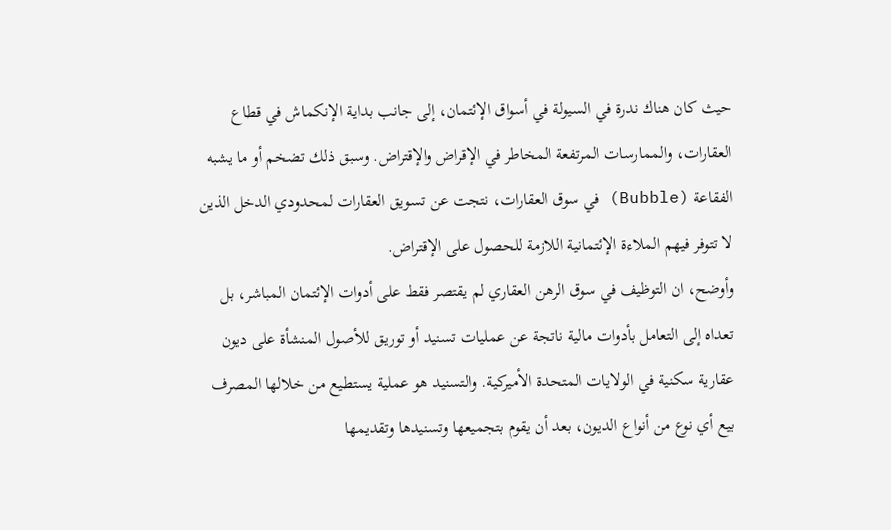حيث كان هناك ندرة في السيولة في أسواق الإئتمان، إلى جانب بداية الإنكماش في قطاع العقارات، والممارسات المرتفعة المخاطر في الإقراض والإقتراض. وسبق ذلك تضخم أو ما يشبه الفقاعة (Bubble) في سوق العقارات، نتجت عن تسويق العقارات لمحدودي الدخل الذين لا تتوفر فيهم الملاءة الإئتمانية اللازمة للحصول على الإقتراض.
وأوضح، ان التوظيف في سوق الرهن العقاري لم يقتصر فقط على أدوات الإئتمان المباشر، بل تعداه إلى التعامل بأدوات مالية ناتجة عن عمليات تسنيد أو توريق للأصول المنشأة على ديون عقارية سكنية في الولايات المتحدة الأميركية. والتسنيد هو عملية يستطيع من خلالها المصرف بيع أي نوع من أنواع الديون، بعد أن يقوم بتجميعها وتسنيدها وتقديمها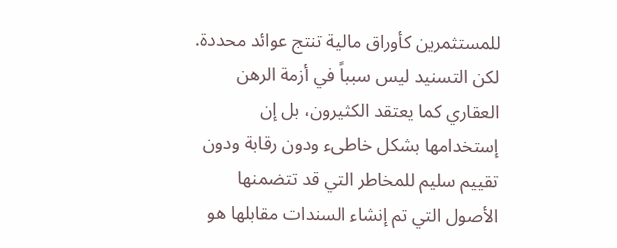للمستثمرين كأوراق مالية تنتج عوائد محددة. لكن التسنيد ليس سبباً في أزمة الرهن العقاري كما يعتقد الكثيرون، بل إن إستخدامها بشكل خاطىء ودون رقابة ودون تقييم سليم للمخاطر التي قد تتضمنها الأصول التي تم إنشاء السندات مقابلها هو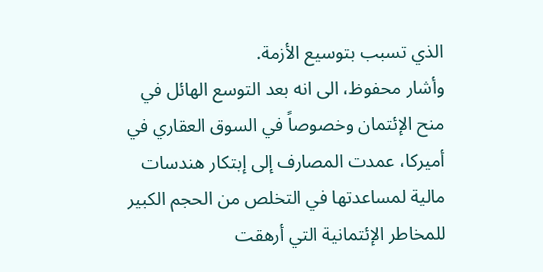الذي تسبب بتوسيع الأزمة.
وأشار محفوظ، الى انه بعد التوسع الهائل في منح الإئتمان وخصوصاً في السوق العقاري في أميركا، عمدت المصارف إلى إبتكار هندسات مالية لمساعدتها في التخلص من الحجم الكبير للمخاطر الإئتمانية التي أرهقت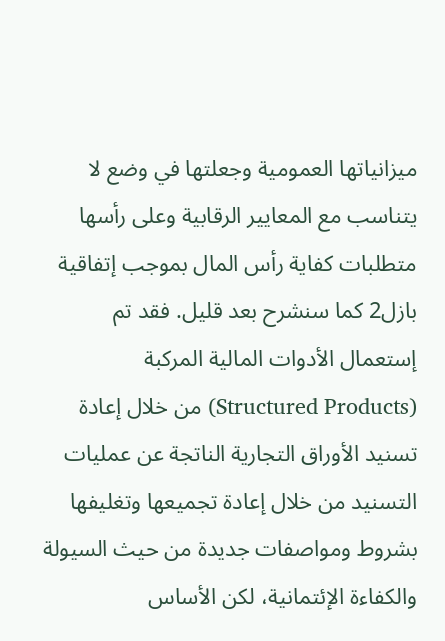ميزانياتها العمومية وجعلتها في وضع لا يتناسب مع المعايير الرقابية وعلى رأسها متطلبات كفاية رأس المال بموجب إتفاقية بازل2 كما سنشرح بعد قليل. فقد تم إستعمال الأدوات المالية المركبة (Structured Products) من خلال إعادة تسنيد الأوراق التجارية الناتجة عن عمليات التسنيد من خلال إعادة تجميعها وتغليفها بشروط ومواصفات جديدة من حيث السيولة والكفاءة الإئتمانية، لكن الأساس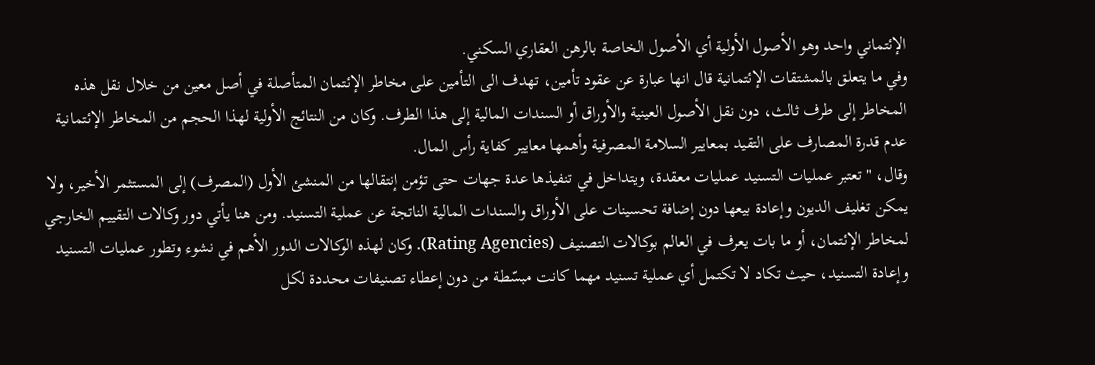الإئتماني واحد وهو الأصول الأولية أي الأصول الخاصة بالرهن العقاري السكني.
وفي ما يتعلق بالمشتقات الإئتمانية قال انها عبارة عن عقود تأمين، تهدف الى التأمين على مخاطر الإئتمان المتأصلة في أصل معين من خلال نقل هذه المخاطر إلى طرف ثالث، دون نقل الأصول العينية والأوراق أو السندات المالية إلى هذا الطرف. وكان من النتائج الأولية لهذا الحجم من المخاطر الإئتمانية عدم قدرة المصارف على التقيد بمعايير السلامة المصرفية وأهمها معايير كفاية رأس المال.
وقال، "تعتبر عمليات التسنيد عمليات معقدة، ويتداخل في تنفيذها عدة جهات حتى تؤمن إنتقالها من المنشئ الأول (المصرف) إلى المستثمر الأخير، ولا يمكن تغليف الديون وإعادة بيعها دون إضافة تحسينات على الأوراق والسندات المالية الناتجة عن عملية التسنيد. ومن هنا يأتي دور وكالات التقييم الخارجي لمخاطر الإئتمان، أو ما بات يعرف في العالم بوكالات التصنيف (Rating Agencies). وكان لهذه الوكالات الدور الأهم في نشوء وتطور عمليات التسنيد وإعادة التسنيد، حيث تكاد لا تكتمل أي عملية تسنيد مهما كانت مبسّطة من دون إعطاء تصنيفات محددة لكل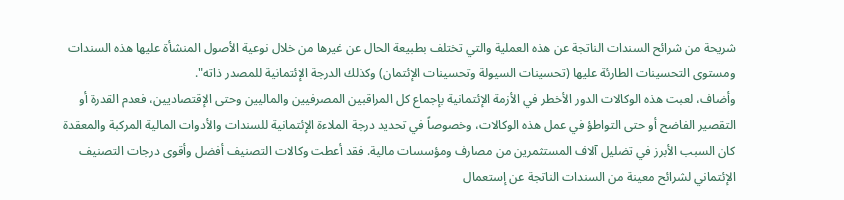شريحة من شرائح السندات الناتجة عن هذه العملية والتي تختلف بطبيعة الحال عن غيرها من خلال نوعية الأصول المنشأة عليها هذه السندات ومستوى التحسينات الطارئة عليها (تحسينات السيولة وتحسينات الإئتمان) وكذلك الدرجة الإئتمانية للمصدر ذاته".
وأضاف، لعبت هذه الوكالات الدور الأخطر في الأزمة الإئتمانية بإجماع كل المراقبين المصرفيين والماليين وحتى الإقتصاديين، فعدم القدرة أو التقصير الفاضح أو حتى التواطؤ في عمل هذه الوكالات، وخصوصاً في تحديد درجة الملاءة الإئتمانية للسندات والأدوات المالية المركبة والمعقدة كان السبب الأبرز في تضليل آلاف المستثمرين من مصارف ومؤسسات مالية. فقد أعطت وكالات التصنيف أفضل وأقوى درجات التصنيف الإئتماني لشرائح معينة من السندات الناتجة عن إستعمال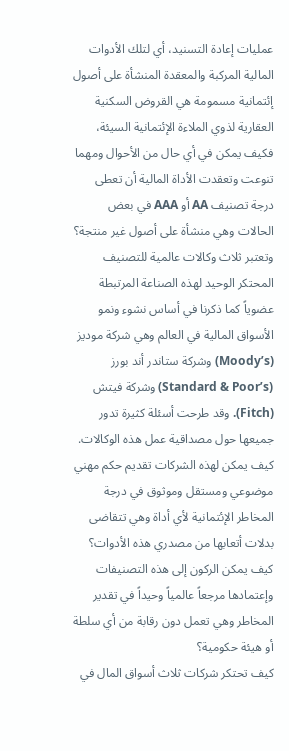عمليات إعادة التسنيد، أي لتلك الأدوات المالية المركبة والمعقدة المنشأة على أصول إئتمانية مسمومة هي القروض السكنية العقارية لذوي الملاءة الإئتمانية السيئة، فكيف يمكن في أي حال من الأحوال ومهما تنوعت وتعقدت الأداة المالية أن تعطى درجة تصنيف AA أو AAA في بعض الحالات وهي منشأة على أصول غير منتجة؟
وتعتبر ثلاث وكالات عالمية للتصنيف المحتكر الوحيد لهذه الصناعة المرتبطة عضوياً كما ذكرنا في أساس نشوء ونمو الأسواق المالية في العالم وهي شركة موديز (Moody’s) وشركة ستاندر أند بورز (Standard & Poor’s) وشركة فيتش (Fitch). وقد طرحت أسئلة كثيرة تدور جميعها حول مصداقية عمل هذه الوكالات.
كيف يمكن لهذه الشركات تقديم حكم مهني موضوعي ومستقل وموثوق في درجة المخاطر الإئتمانية لأي أداة وهي تتقاضى بدلات أتعابها من مصدري هذه الأدوات؟
كيف يمكن الركون إلى هذه التصنيفات وإعتمادها مرجعاً عالمياً وحيداً في تقدير المخاطر وهي تعمل دون رقابة من أي سلطة أو هيئة حكومية؟
كيف تحتكر شركات ثلاث أسواق المال في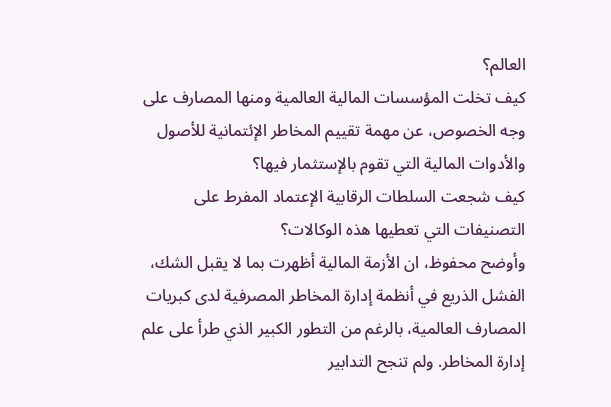العالم؟
كيف تخلت المؤسسات المالية العالمية ومنها المصارف على وجه الخصوص، عن مهمة تقييم المخاطر الإئتمانية للأصول والأدوات المالية التي تقوم بالإستثمار فيها؟
كيف شجعت السلطات الرقابية الإعتماد المفرط على التصنيفات التي تعطيها هذه الوكالات؟
وأوضح محفوظ، ان الأزمة المالية أظهرت بما لا يقبل الشك، الفشل الذريع في أنظمة إدارة المخاطر المصرفية لدى كبريات المصارف العالمية، بالرغم من التطور الكبير الذي طرأ على علم إدارة المخاطر. ولم تنجح التدابير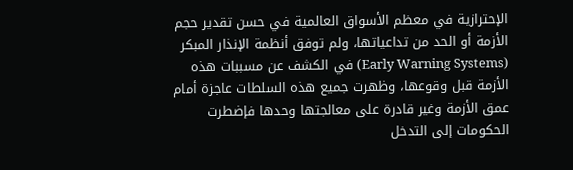الإحترازية في معظم الأسواق العالمية في حسن تقدير حجم الأزمة أو الحد من تداعياتها، ولم توفق أنظمة الإنذار المبكر (Early Warning Systems) في الكشف عن مسببات هذه الأزمة قبل وقوعها، وظهرت جميع هذه السلطات عاجزة أمام عمق الأزمة وغير قادرة على معالجتها وحدها فإضطرت الحكومات إلى التدخل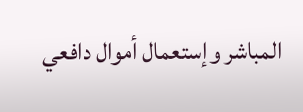المباشر وإستعمال أموال دافعي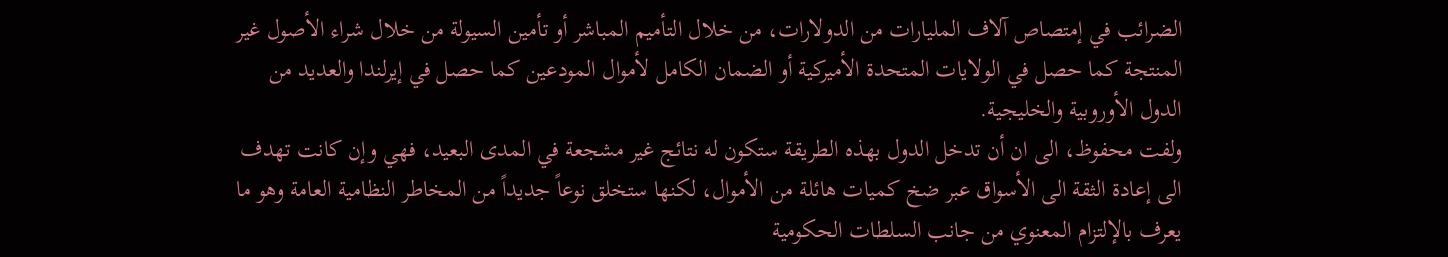الضرائب في إمتصاص آلاف المليارات من الدولارات، من خلال التأميم المباشر أو تأمين السيولة من خلال شراء الأصول غير المنتجة كما حصل في الولايات المتحدة الأميركية أو الضمان الكامل لأموال المودعين كما حصل في إيرلندا والعديد من الدول الأوروبية والخليجية.
ولفت محفوظ، الى ان أن تدخل الدول بهذه الطريقة ستكون له نتائج غير مشجعة في المدى البعيد، فهي وإن كانت تهدف الى إعادة الثقة الى الأسواق عبر ضخ كميات هائلة من الأموال، لكنها ستخلق نوعاً جديداً من المخاطر النظامية العامة وهو ما يعرف بالإلتزام المعنوي من جانب السلطات الحكومية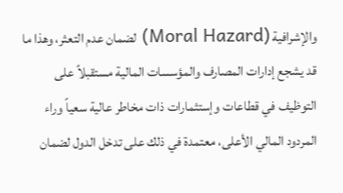والإشرافية (Moral Hazard) لضمان عدم التعثر، وهذا ما قد يشجع إدارات المصارف والمؤسسات المالية مستقبلاً على التوظيف في قطاعات وإستثمارات ذات مخاطر عالية سعياً وراء المردود المالي الأعلى، معتمدة في ذلك على تدخل الدول لضمان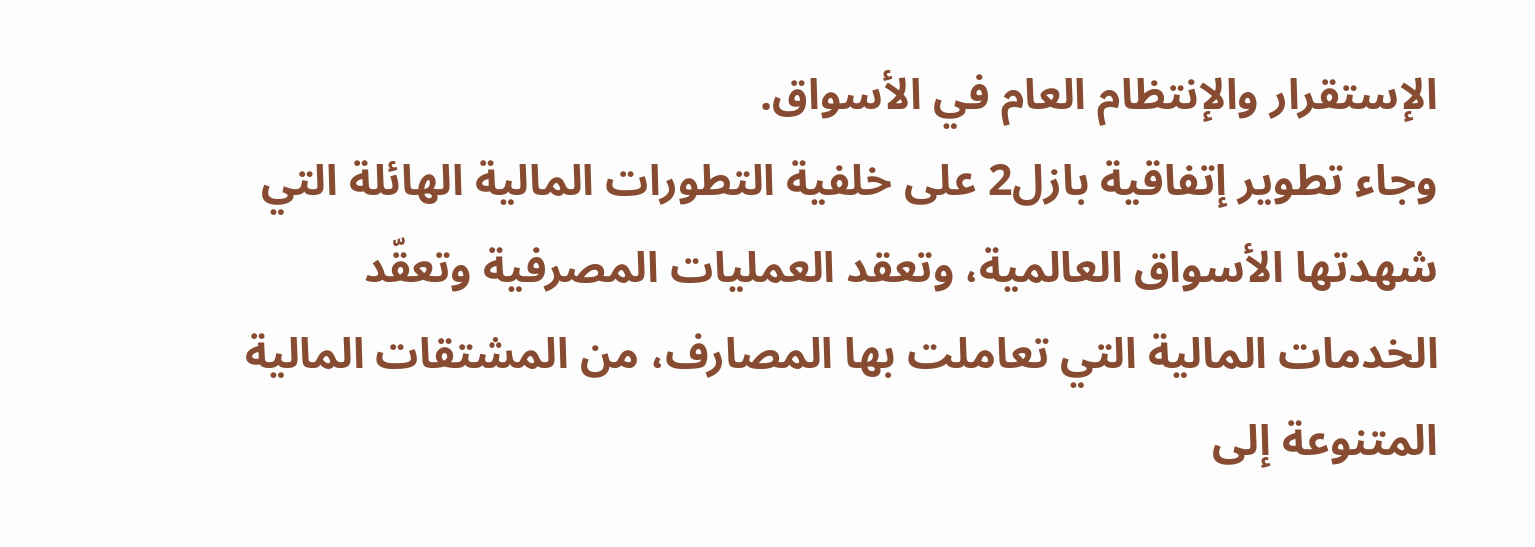الإستقرار والإنتظام العام في الأسواق.
وجاء تطوير إتفاقية بازل2 على خلفية التطورات المالية الهائلة التي شهدتها الأسواق العالمية، وتعقد العمليات المصرفية وتعقّد الخدمات المالية التي تعاملت بها المصارف، من المشتقات المالية المتنوعة إلى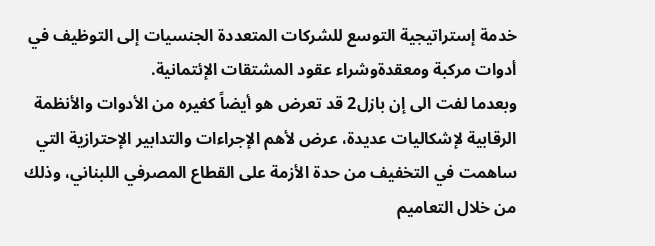خدمة إستراتيجية التوسع للشركات المتعددة الجنسيات إلى التوظيف في أدوات مركبة ومعقدةوشراء عقود المشتقات الإئتمانية.
وبعدما لفت الى إن بازل2 قد تعرض هو أيضاً كغيره من الأدوات والأنظمة الرقابية لإشكاليات عديدة، عرض لأهم الإجراءات والتدابير الإحترازية التي ساهمت في التخفيف من حدة الأزمة على القطاع المصرفي اللبناني، وذلك من خلال التعاميم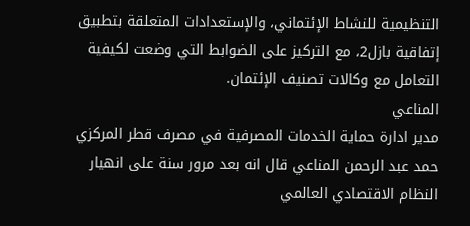التنظيمية للنشاط الإئتماني، والإستعدادات المتعلقة بتطبيق إتفاقية بازل2، مع التركيز على الضوابط التي وضعت لكيفية التعامل مع وكالات تصنيف الإئتمان.
المناعي
مدير ادارة حماية الخدمات المصرفية في مصرف قطر المركزي حمد عبد الرحمن المناعي قال انه بعد مرور سنة على انهيار النظام الاقتصادي العالمي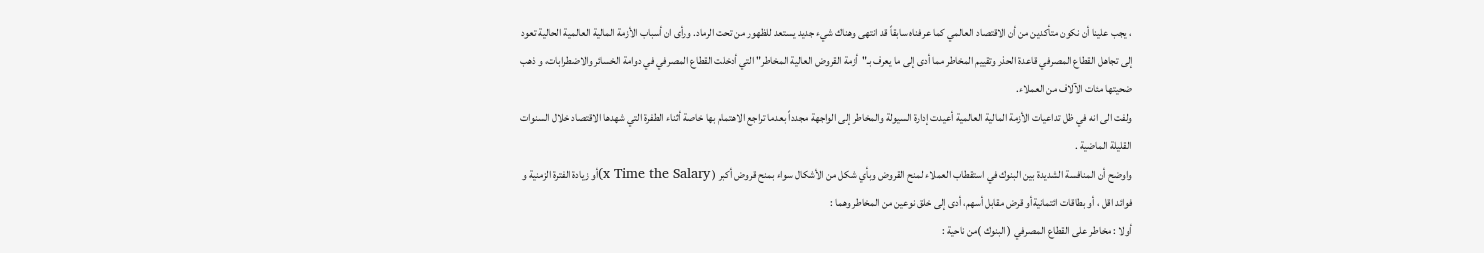، يجب علينا أن نكون متأكدين من أن الاقتصاد العالمي كما عرفناه سابقاً قد انتهى وهناك شيء جديد يستعد للظهور من تحت الرماد. ورأى ان أسباب الأزمة المالية العالمية الحالية تعود إلى تجاهل القطاع المصرفي قاعدة الحذر وتقييم المخاطر مما أدى إلى ما يعرف بـ"أزمة القروض العالية المخاطر" التي أدخلت القطاع المصرفي في دوامة الخسائر والاضطرابات، و ذهب ضحيتها مئات الآلاف من العملاء.
ولفت الى انه في ظل تداعيات الأزمة المالية العالمية أعيدت إدارة السيولة والمخاطر إلى الواجهة مجدداً بعدما تراجع الاهتمام بها خاصة أثناء الطفرة التي شهدها الاقتصاد خلال السنوات القليلة الماضية .
واوضح أن المنافسة الشديدة بين البنوك في استقطاب العملاء لمنح القروض وبأي شكل من الأشكال سواء بمنح قروض أكبر ( x Time the Salary)أو زيادة الفترة الزمنية و فوائد اقل ، أو بطاقات ائتمانيةأو قرض مقابل أسهم، أدى إلى خلق نوعين من المخاطر وهما :
أولا : مخاطر على القطاع المصرفي ( البنوك )من ناحية :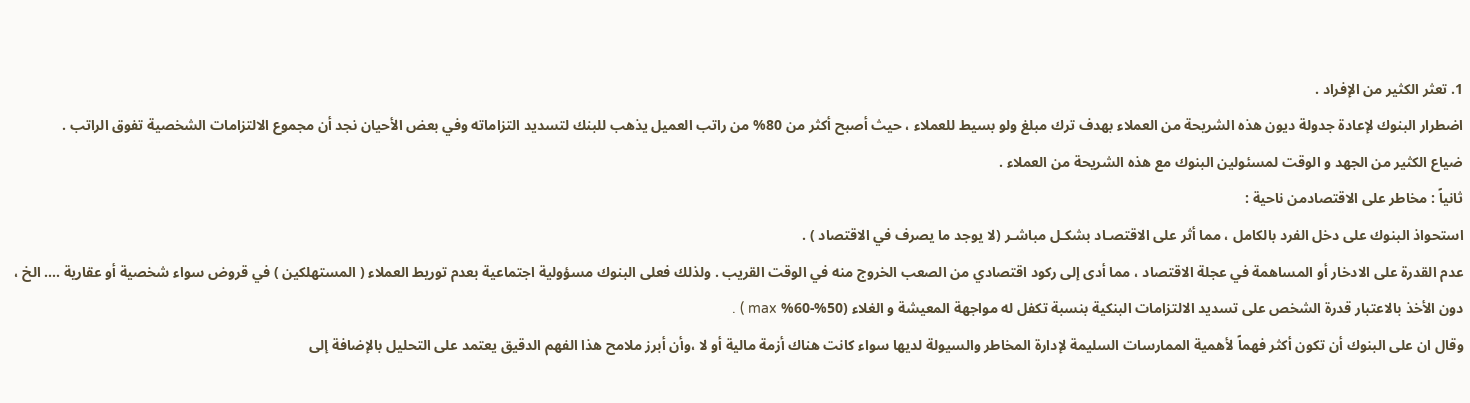1. تعثر الكثير من الإفراد .
اضطرار البنوك لإعادة جدولة ديون هذه الشريحة من العملاء بهدف ترك مبلغ ولو بسيط للعملاء ، حيث أصبح أكثر من 80% من راتب العميل يذهب للبنك لتسديد التزاماته وفي بعض الأحيان نجد أن مجموع الالتزامات الشخصية تفوق الراتب .
ضياع الكثير من الجهد و الوقت لمسئولين البنوك مع هذه الشريحة من العملاء .
ثانياً : مخاطر على الاقتصادمن ناحية :
استحواذ البنوك على دخل الفرد بالكامل ، مما أثر على الاقتصـاد بشكـل مباشـر (لا يوجد ما يصرف في الاقتصاد ) .
عدم القدرة على الادخار أو المساهمة في عجلة الاقتصاد ، مما أدى إلى ركود اقتصادي من الصعب الخروج منه في الوقت القريب . ولذلك فعلى البنوك مسؤولية اجتماعية بعدم توريط العملاء ( المستهلكين ) في قروض سواء شخصية أو عقارية .... الخ ، دون الأخذ بالاعتبار قدرة الشخص على تسديد الالتزامات البنكية بنسبة تكفل له مواجهة المعيشة و الغلاء (50%-60% max ) .
وقال ان على البنوك أن تكون أكثر فهماً لأهمية الممارسات السليمة لإدارة المخاطر والسيولة لديها سواء كانت هناك أزمة مالية أو لا ،وأن أبرز ملامح هذا الفهم الدقيق يعتمد على التحليل بالإضافة إلى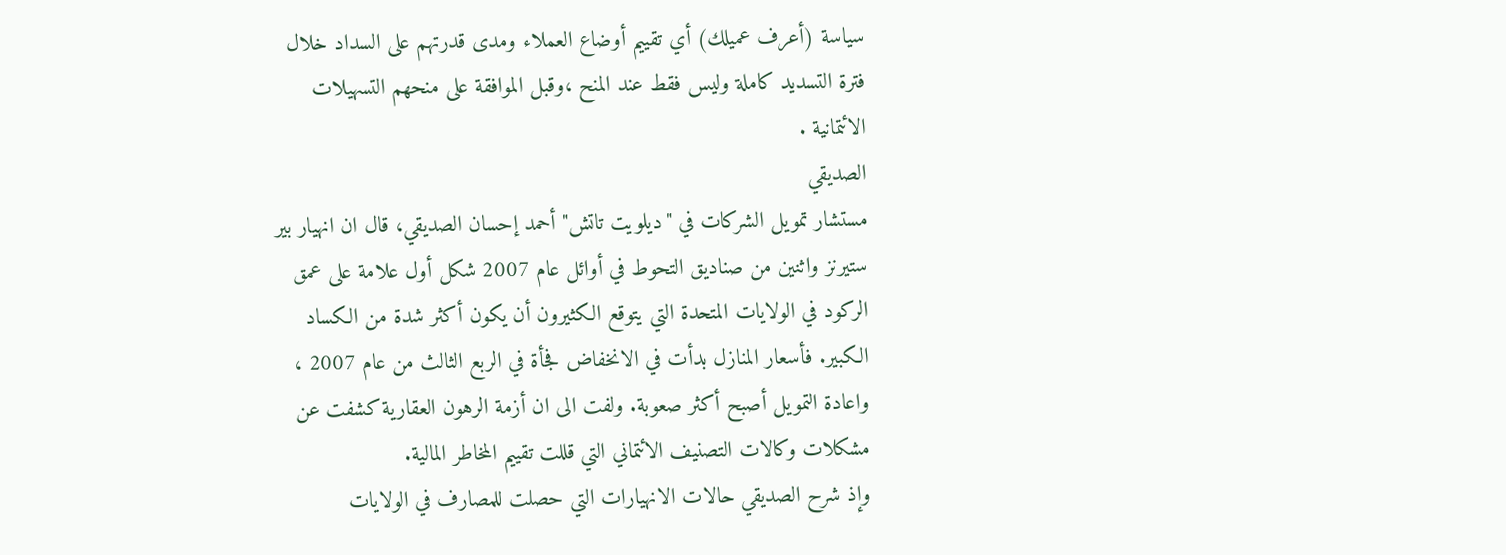سياسة (أعرف عميلك) أي تقييم أوضاع العملاء ومدى قدرتهم على السداد خلال فترة التسديد كاملة وليس فقط عند المنح ،وقبل الموافقة على منحهم التسهيلات الائتمانية .
الصديقي
مستشار تمويل الشركات في "ديلويت تاتش" أحمد إحسان الصديقي، قال ان انهيار بير ستيرنز واثنين من صناديق التحوط في أوائل عام 2007 شكل أول علامة على عمق الركود في الولايات المتحدة التي يتوقع الكثيرون أن يكون أكثر شدة من الكساد الكبير. فأسعار المنازل بدأت في الانخفاض فجأة في الربع الثالث من عام 2007 ، واعادة التمويل أصبح أكثر صعوبة. ولفت الى ان أزمة الرهون العقارية كشفت عن مشكلات وكالات التصنيف الائتماني التي قللت تقييم المخاطر المالية.
وإذ شرح الصديقي حالات الانهيارات التي حصلت للمصارف في الولايات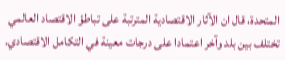المتحدة، قال ان الآثار الاقتصادية المترتبة على تباطؤ الاقتصاد العالمي تختلف بين بلد وآخر اعتمادا على درجات معينة في التكامل الاقتصادي.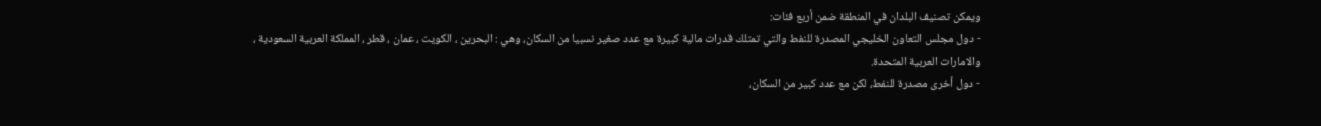ويمكن تصنيف البلدان في المنطقة ضمن أربع فئات:
- دول مجلس التعاون الخليجي المصدرة للنفط والتي تمتلك قدرات مالية كبيرة مع عدد صغير نسبيا من السكان، وهي : البحرين ، الكويت ، عمان ، قطر ، المملكة العربية السعودية ، والامارات العربية المتحدة.
- دول أخرى مصدرة للنفط، لكن مع عدد كبير من السكان،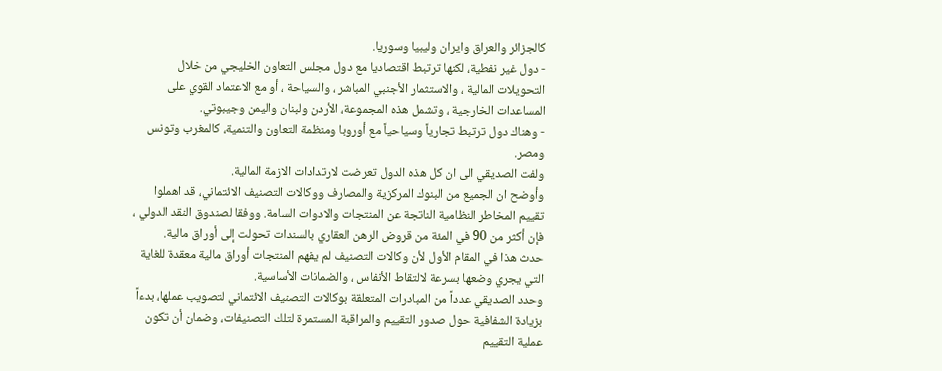كالجزائر والعراق وايران وليبيا وسوريا.
- دول غير نفطية، لكنها ترتبط اقتصاديا مع دول مجلس التعاون الخليجي من خلال التحويلات المالية ، والاستثمار الأجنبي المباشر ، والسياحة ، أو مع الاعتماد القوي على المساعدات الخارجية ، وتشمل هذه المجموعة، الأردن ولبنان واليمن وجيبوتي.
- وهناك دول ترتبط تجارياً وسياحياً مع أوروبا ومنظمة التعاون والتنمية، كالمغرب وتونس ومصر.
ولفت الصديقي الى ان كل هذه الدول تعرضت لارتدادات الازمة المالية.
وأوضح ان الجميع من البنوك المركزية والمصارف ووكالات التصنيف الائتماني، قد اهملوا تقييم المخاطر النظامية الناتجة عن المنتجات والادوات السامة. ووفقا لصندوق النقد الدولي ، فإن أكثر من 90 في المئة من قروض الرهن العقاري بالسندات تحولت إلى أوراق مالية.
حدث هذا في المقام الأول لأن وكالات التصنيف لم يفهم المنتجات أوراق مالية معقدة للغاية التي يجري وضعها بسرعة لالتقاط الأنفاس ، والضمانات الأساسية.
وحدد الصديقي عدداً من المبادرات المتعلقة بوكالات التصنيف الائتماني لتصويب عملها، بدءاً بزيادة الشفافية حول صدور التقييم والمراقبة المستمرة لتلك التصنيفات، وضمان أن تكون عملية التقييم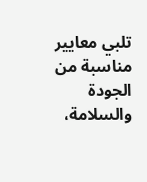تلبي معايير مناسبة من الجودة والسلامة،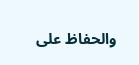والحفاظ على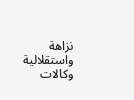نزاهة واستقلالية وكالات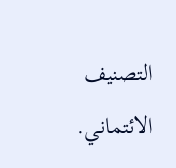التصنيف الائتماني.